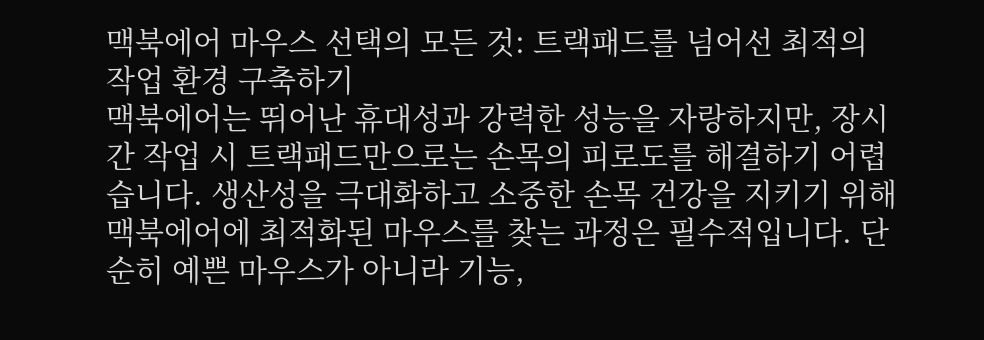맥북에어 마우스 선택의 모든 것: 트랙패드를 넘어선 최적의 작업 환경 구축하기
맥북에어는 뛰어난 휴대성과 강력한 성능을 자랑하지만, 장시간 작업 시 트랙패드만으로는 손목의 피로도를 해결하기 어렵습니다. 생산성을 극대화하고 소중한 손목 건강을 지키기 위해 맥북에어에 최적화된 마우스를 찾는 과정은 필수적입니다. 단순히 예쁜 마우스가 아니라 기능,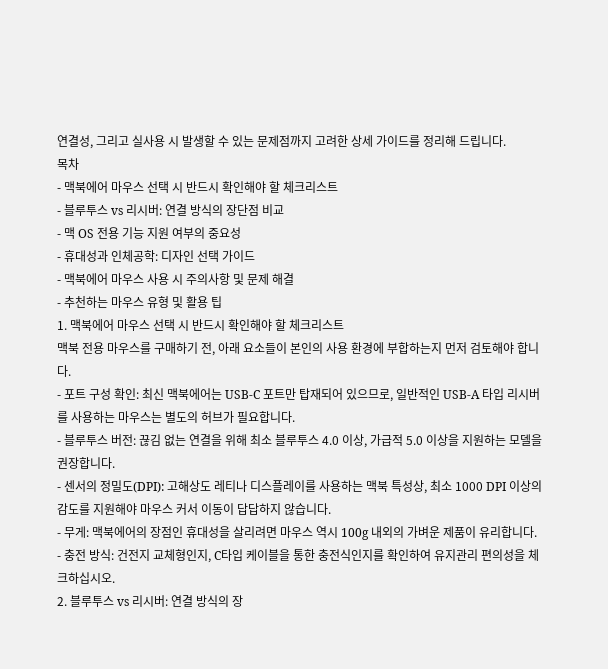연결성, 그리고 실사용 시 발생할 수 있는 문제점까지 고려한 상세 가이드를 정리해 드립니다.
목차
- 맥북에어 마우스 선택 시 반드시 확인해야 할 체크리스트
- 블루투스 vs 리시버: 연결 방식의 장단점 비교
- 맥 OS 전용 기능 지원 여부의 중요성
- 휴대성과 인체공학: 디자인 선택 가이드
- 맥북에어 마우스 사용 시 주의사항 및 문제 해결
- 추천하는 마우스 유형 및 활용 팁
1. 맥북에어 마우스 선택 시 반드시 확인해야 할 체크리스트
맥북 전용 마우스를 구매하기 전, 아래 요소들이 본인의 사용 환경에 부합하는지 먼저 검토해야 합니다.
- 포트 구성 확인: 최신 맥북에어는 USB-C 포트만 탑재되어 있으므로, 일반적인 USB-A 타입 리시버를 사용하는 마우스는 별도의 허브가 필요합니다.
- 블루투스 버전: 끊김 없는 연결을 위해 최소 블루투스 4.0 이상, 가급적 5.0 이상을 지원하는 모델을 권장합니다.
- 센서의 정밀도(DPI): 고해상도 레티나 디스플레이를 사용하는 맥북 특성상, 최소 1000 DPI 이상의 감도를 지원해야 마우스 커서 이동이 답답하지 않습니다.
- 무게: 맥북에어의 장점인 휴대성을 살리려면 마우스 역시 100g 내외의 가벼운 제품이 유리합니다.
- 충전 방식: 건전지 교체형인지, C타입 케이블을 통한 충전식인지를 확인하여 유지관리 편의성을 체크하십시오.
2. 블루투스 vs 리시버: 연결 방식의 장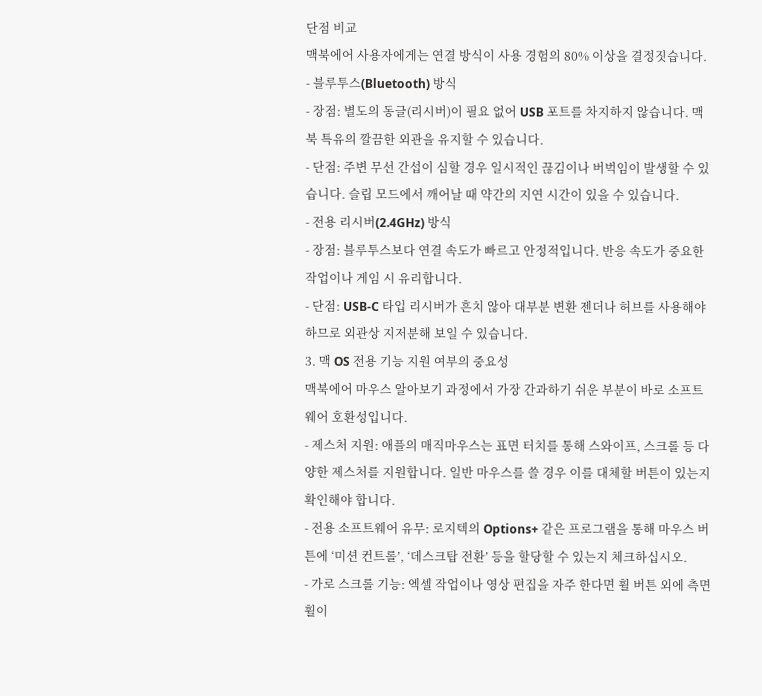단점 비교
맥북에어 사용자에게는 연결 방식이 사용 경험의 80% 이상을 결정짓습니다.
- 블루투스(Bluetooth) 방식
- 장점: 별도의 동글(리시버)이 필요 없어 USB 포트를 차지하지 않습니다. 맥북 특유의 깔끔한 외관을 유지할 수 있습니다.
- 단점: 주변 무선 간섭이 심할 경우 일시적인 끊김이나 버벅임이 발생할 수 있습니다. 슬립 모드에서 깨어날 때 약간의 지연 시간이 있을 수 있습니다.
- 전용 리시버(2.4GHz) 방식
- 장점: 블루투스보다 연결 속도가 빠르고 안정적입니다. 반응 속도가 중요한 작업이나 게임 시 유리합니다.
- 단점: USB-C 타입 리시버가 흔치 않아 대부분 변환 젠더나 허브를 사용해야 하므로 외관상 지저분해 보일 수 있습니다.
3. 맥 OS 전용 기능 지원 여부의 중요성
맥북에어 마우스 알아보기 과정에서 가장 간과하기 쉬운 부분이 바로 소프트웨어 호환성입니다.
- 제스처 지원: 애플의 매직마우스는 표면 터치를 통해 스와이프, 스크롤 등 다양한 제스처를 지원합니다. 일반 마우스를 쓸 경우 이를 대체할 버튼이 있는지 확인해야 합니다.
- 전용 소프트웨어 유무: 로지텍의 Options+ 같은 프로그램을 통해 마우스 버튼에 ‘미션 컨트롤’, ‘데스크탑 전환’ 등을 할당할 수 있는지 체크하십시오.
- 가로 스크롤 기능: 엑셀 작업이나 영상 편집을 자주 한다면 휠 버튼 외에 측면 휠이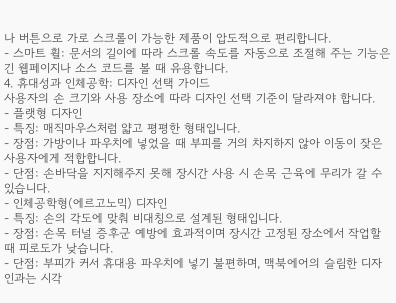나 버튼으로 가로 스크롤이 가능한 제품이 압도적으로 편리합니다.
- 스마트 휠: 문서의 길이에 따라 스크롤 속도를 자동으로 조절해 주는 기능은 긴 웹페이지나 소스 코드를 볼 때 유용합니다.
4. 휴대성과 인체공학: 디자인 선택 가이드
사용자의 손 크기와 사용 장소에 따라 디자인 선택 기준이 달라져야 합니다.
- 플랫형 디자인
- 특징: 매직마우스처럼 얇고 평평한 형태입니다.
- 장점: 가방이나 파우치에 넣었을 때 부피를 거의 차지하지 않아 이동이 잦은 사용자에게 적합합니다.
- 단점: 손바닥을 지지해주지 못해 장시간 사용 시 손목 근육에 무리가 갈 수 있습니다.
- 인체공학형(에르고노믹) 디자인
- 특징: 손의 각도에 맞춰 비대칭으로 설계된 형태입니다.
- 장점: 손목 터널 증후군 예방에 효과적이며 장시간 고정된 장소에서 작업할 때 피로도가 낮습니다.
- 단점: 부피가 커서 휴대용 파우치에 넣기 불편하며, 맥북에어의 슬림한 디자인과는 시각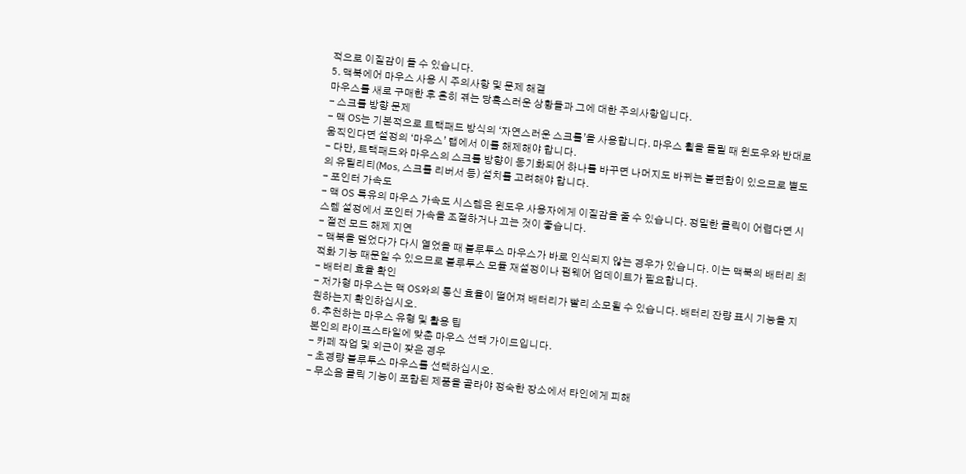적으로 이질감이 들 수 있습니다.
5. 맥북에어 마우스 사용 시 주의사항 및 문제 해결
마우스를 새로 구매한 후 흔히 겪는 당혹스러운 상황들과 그에 대한 주의사항입니다.
- 스크롤 방향 문제
- 맥 OS는 기본적으로 트랙패드 방식의 ‘자연스러운 스크롤’을 사용합니다. 마우스 휠을 돌릴 때 윈도우와 반대로 움직인다면 설정의 ‘마우스’ 탭에서 이를 해제해야 합니다.
- 다만, 트랙패드와 마우스의 스크롤 방향이 동기화되어 하나를 바꾸면 나머지도 바뀌는 불편함이 있으므로 별도의 유틸리티(Mos, 스크롤 리버서 등) 설치를 고려해야 합니다.
- 포인터 가속도
- 맥 OS 특유의 마우스 가속도 시스템은 윈도우 사용자에게 이질감을 줄 수 있습니다. 정밀한 클릭이 어렵다면 시스템 설정에서 포인터 가속을 조절하거나 끄는 것이 좋습니다.
- 절전 모드 해제 지연
- 맥북을 덮었다가 다시 열었을 때 블루투스 마우스가 바로 인식되지 않는 경우가 있습니다. 이는 맥북의 배터리 최적화 기능 때문일 수 있으므로 블루투스 모듈 재설정이나 펌웨어 업데이트가 필요합니다.
- 배터리 효율 확인
- 저가형 마우스는 맥 OS와의 통신 효율이 떨어져 배터리가 빨리 소모될 수 있습니다. 배터리 잔량 표시 기능을 지원하는지 확인하십시오.
6. 추천하는 마우스 유형 및 활용 팁
본인의 라이프스타일에 맞춘 마우스 선택 가이드입니다.
- 카페 작업 및 외근이 잦은 경우
- 초경량 블루투스 마우스를 선택하십시오.
- 무소음 클릭 기능이 포함된 제품을 골라야 정숙한 장소에서 타인에게 피해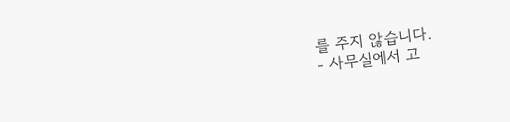를 주지 않습니다.
- 사무실에서 고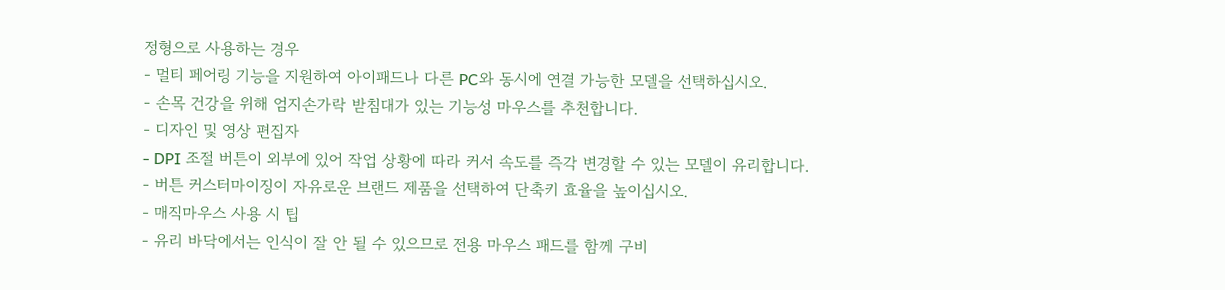정형으로 사용하는 경우
- 멀티 페어링 기능을 지원하여 아이패드나 다른 PC와 동시에 연결 가능한 모델을 선택하십시오.
- 손목 건강을 위해 엄지손가락 받침대가 있는 기능성 마우스를 추천합니다.
- 디자인 및 영상 편집자
- DPI 조절 버튼이 외부에 있어 작업 상황에 따라 커서 속도를 즉각 변경할 수 있는 모델이 유리합니다.
- 버튼 커스터마이징이 자유로운 브랜드 제품을 선택하여 단축키 효율을 높이십시오.
- 매직마우스 사용 시 팁
- 유리 바닥에서는 인식이 잘 안 될 수 있으므로 전용 마우스 패드를 함께 구비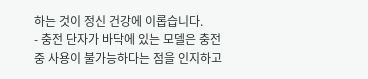하는 것이 정신 건강에 이롭습니다.
- 충전 단자가 바닥에 있는 모델은 충전 중 사용이 불가능하다는 점을 인지하고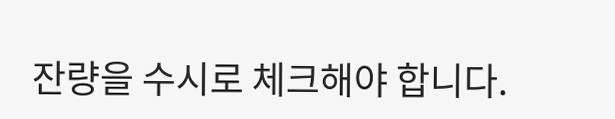잔량을 수시로 체크해야 합니다.